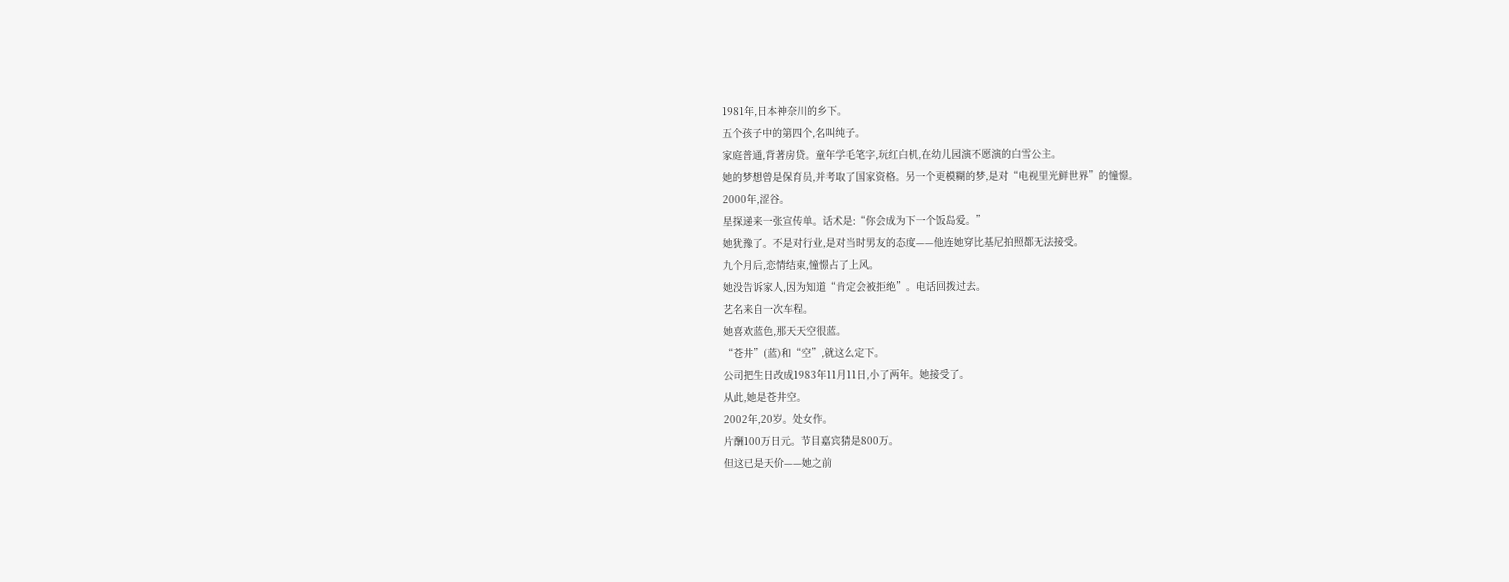1981年,日本神奈川的乡下。
五个孩子中的第四个,名叫纯子。
家庭普通,背著房贷。童年学毛笔字,玩红白机,在幼儿园演不愿演的白雪公主。
她的梦想曾是保育员,并考取了国家资格。另一个更模糊的梦,是对“电视里光鲜世界”的憧憬。
2000年,涩谷。
星探递来一张宣传单。话术是:“你会成为下一个饭岛爱。”
她犹豫了。不是对行业,是对当时男友的态度——他连她穿比基尼拍照都无法接受。
九个月后,恋情结束,憧憬占了上风。
她没告诉家人,因为知道“肯定会被拒绝”。电话回拨过去。
艺名来自一次车程。
她喜欢蓝色,那天天空很蓝。
“苍井”(蓝)和“空”,就这么定下。
公司把生日改成1983年11月11日,小了两年。她接受了。
从此,她是苍井空。
2002年,20岁。处女作。
片酬100万日元。节目嘉宾猜是800万。
但这已是天价——她之前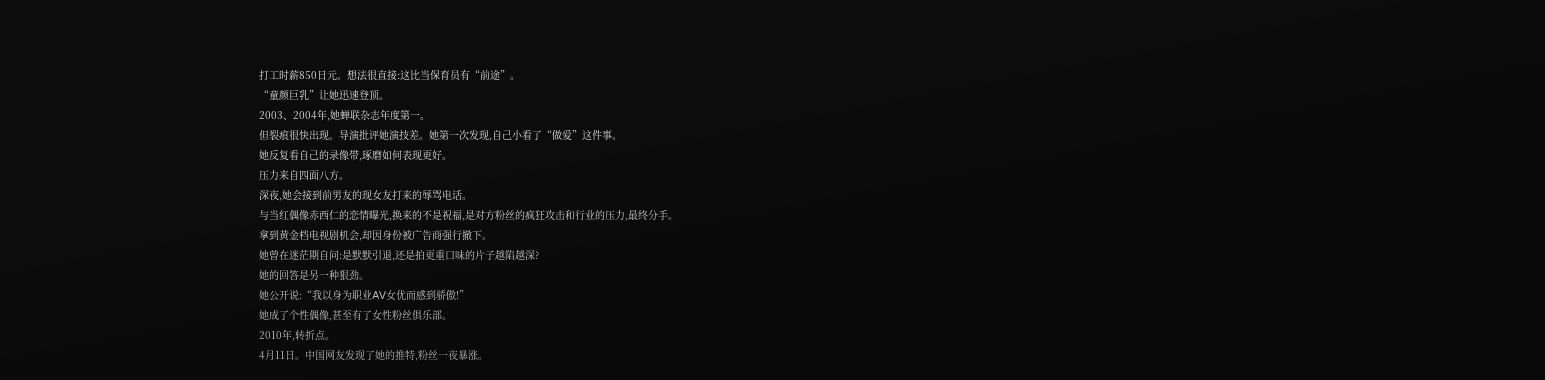打工时薪850日元。想法很直接:这比当保育员有“前途”。
“童颜巨乳”让她迅速登顶。
2003、2004年,她蝉联杂志年度第一。
但裂痕很快出现。导演批评她演技差。她第一次发现,自己小看了“做爱”这件事。
她反复看自己的录像带,琢磨如何表现更好。
压力来自四面八方。
深夜,她会接到前男友的现女友打来的辱骂电话。
与当红偶像赤西仁的恋情曝光,换来的不是祝福,是对方粉丝的疯狂攻击和行业的压力,最终分手。
拿到黄金档电视剧机会,却因身份被广告商强行撤下。
她曾在迷茫期自问:是默默引退,还是拍更重口味的片子越陷越深?
她的回答是另一种狠劲。
她公开说:“我以身为职业AV女优而感到骄傲!”
她成了个性偶像,甚至有了女性粉丝俱乐部。
2010年,转折点。
4月11日。中国网友发现了她的推特,粉丝一夜暴涨。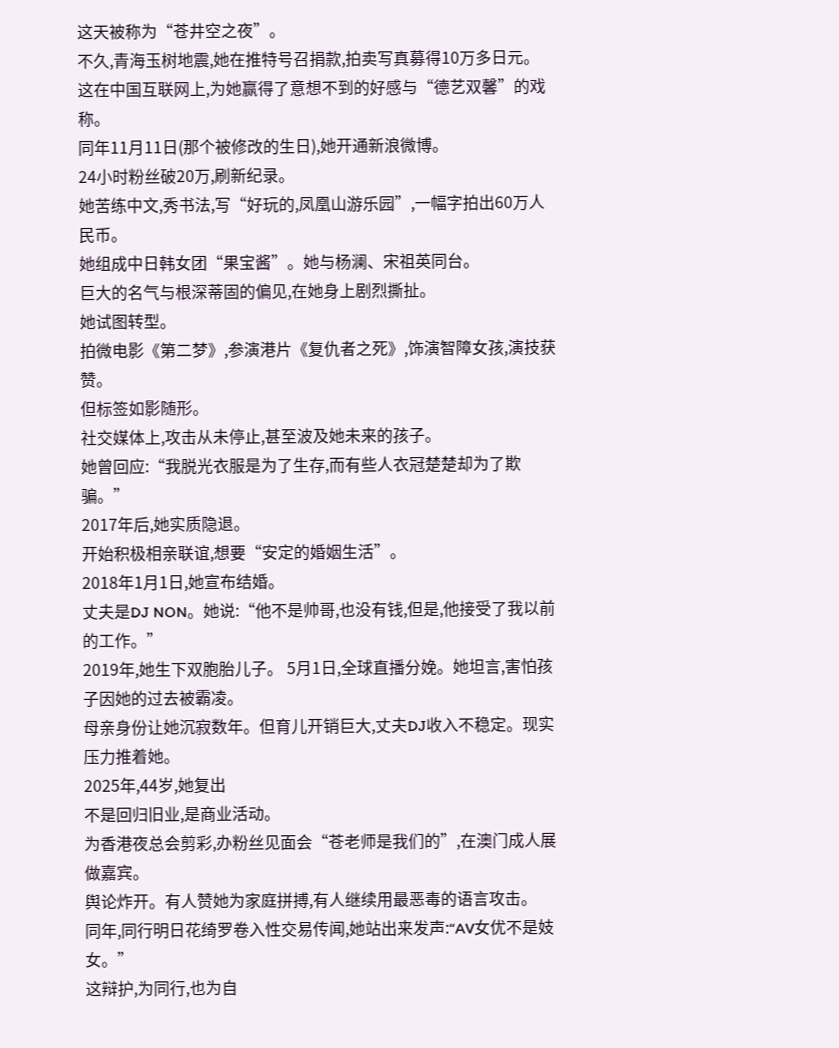这天被称为“苍井空之夜”。
不久,青海玉树地震,她在推特号召捐款,拍卖写真募得10万多日元。
这在中国互联网上,为她赢得了意想不到的好感与“德艺双馨”的戏称。
同年11月11日(那个被修改的生日),她开通新浪微博。
24小时粉丝破20万,刷新纪录。
她苦练中文,秀书法,写“好玩的,凤凰山游乐园”,一幅字拍出60万人民币。
她组成中日韩女团“果宝酱”。她与杨澜、宋祖英同台。
巨大的名气与根深蒂固的偏见,在她身上剧烈撕扯。
她试图转型。
拍微电影《第二梦》,参演港片《复仇者之死》,饰演智障女孩,演技获赞。
但标签如影随形。
社交媒体上,攻击从未停止,甚至波及她未来的孩子。
她曾回应:“我脱光衣服是为了生存,而有些人衣冠楚楚却为了欺骗。”
2017年后,她实质隐退。
开始积极相亲联谊,想要“安定的婚姻生活”。
2018年1月1日,她宣布结婚。
丈夫是DJ NON。她说:“他不是帅哥,也没有钱,但是,他接受了我以前的工作。”
2019年,她生下双胞胎儿子。 5月1日,全球直播分娩。她坦言,害怕孩子因她的过去被霸凌。
母亲身份让她沉寂数年。但育儿开销巨大,丈夫DJ收入不稳定。现实压力推着她。
2025年,44岁,她复出
不是回归旧业,是商业活动。
为香港夜总会剪彩,办粉丝见面会“苍老师是我们的”,在澳门成人展做嘉宾。
舆论炸开。有人赞她为家庭拼搏,有人继续用最恶毒的语言攻击。
同年,同行明日花绮罗卷入性交易传闻,她站出来发声:“AV女优不是妓女。”
这辩护,为同行,也为自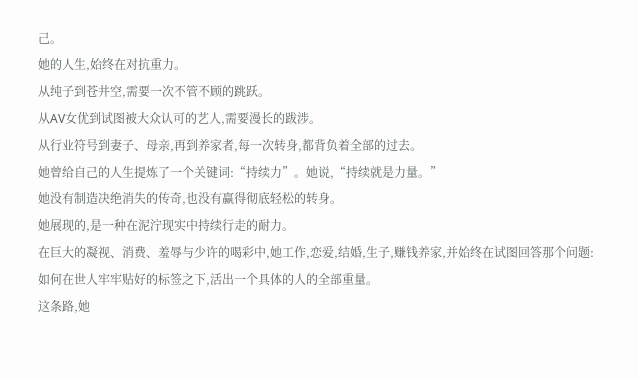己。
她的人生,始终在对抗重力。
从纯子到苍井空,需要一次不管不顾的跳跃。
从AV女优到试图被大众认可的艺人,需要漫长的跋涉。
从行业符号到妻子、母亲,再到养家者,每一次转身,都背负着全部的过去。
她曾给自己的人生提炼了一个关键词:“持续力”。她说,“持续就是力量。”
她没有制造决绝消失的传奇,也没有赢得彻底轻松的转身。
她展现的,是一种在泥泞现实中持续行走的耐力。
在巨大的凝视、消费、羞辱与少许的喝彩中,她工作,恋爱,结婚,生子,赚钱养家,并始终在试图回答那个问题:
如何在世人牢牢贴好的标签之下,活出一个具体的人的全部重量。
这条路,她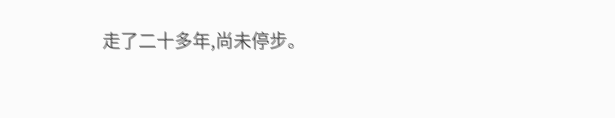走了二十多年,尚未停步。